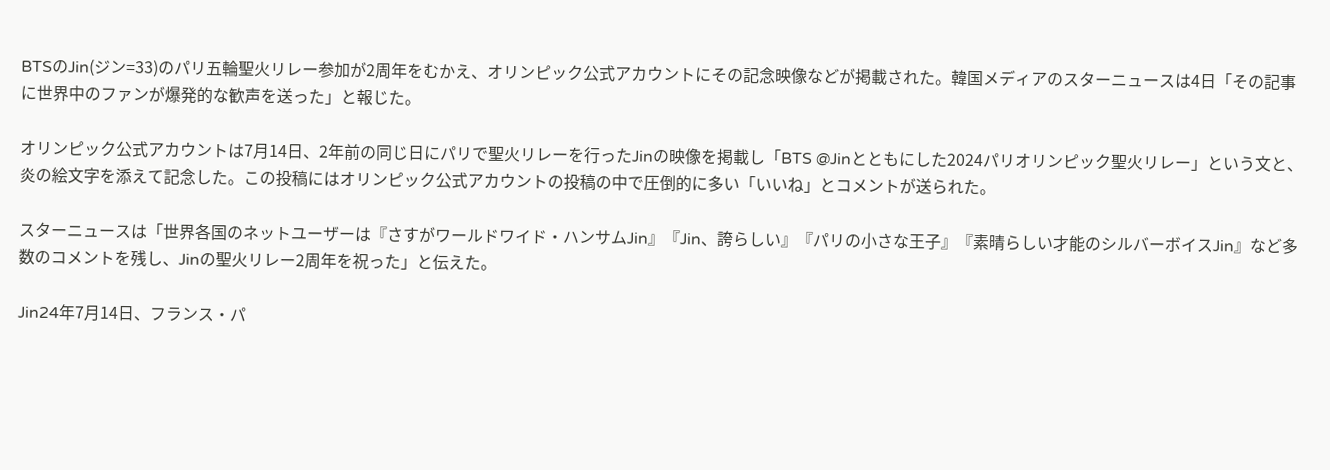BTSのJin(ジン=33)のパリ五輪聖火リレー参加が2周年をむかえ、オリンピック公式アカウントにその記念映像などが掲載された。韓国メディアのスターニュースは4日「その記事に世界中のファンが爆発的な歓声を送った」と報じた。

オリンピック公式アカウントは7月14日、2年前の同じ日にパリで聖火リレーを行ったJinの映像を掲載し「BTS @Jinとともにした2024パリオリンピック聖火リレー」という文と、炎の絵文字を添えて記念した。この投稿にはオリンピック公式アカウントの投稿の中で圧倒的に多い「いいね」とコメントが送られた。

スターニュースは「世界各国のネットユーザーは『さすがワールドワイド・ハンサムJin』『Jin、誇らしい』『パリの小さな王子』『素晴らしい才能のシルバーボイスJin』など多数のコメントを残し、Jinの聖火リレー2周年を祝った」と伝えた。

Jin24年7月14日、フランス・パ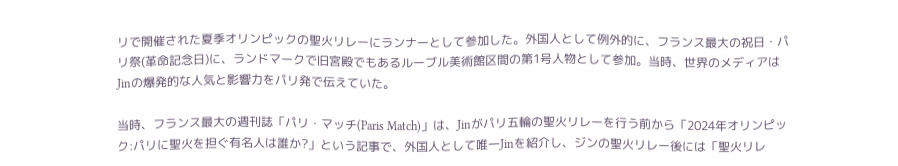リで開催された夏季オリンピックの聖火リレーにランナーとして参加した。外国人として例外的に、フランス最大の祝日・パリ祭(革命記念日)に、ランドマークで旧宮殿でもあるルーブル美術館区間の第1号人物として参加。当時、世界のメディアはJinの爆発的な人気と影響力をパリ発で伝えていた。

当時、フランス最大の週刊誌「パリ・マッチ(Paris Match)」は、Jinがパリ五輪の聖火リレーを行う前から「2024年オリンピック:パリに聖火を担ぐ有名人は誰か?」という記事で、外国人として唯一Jinを紹介し、ジンの聖火リレー後には「聖火リレ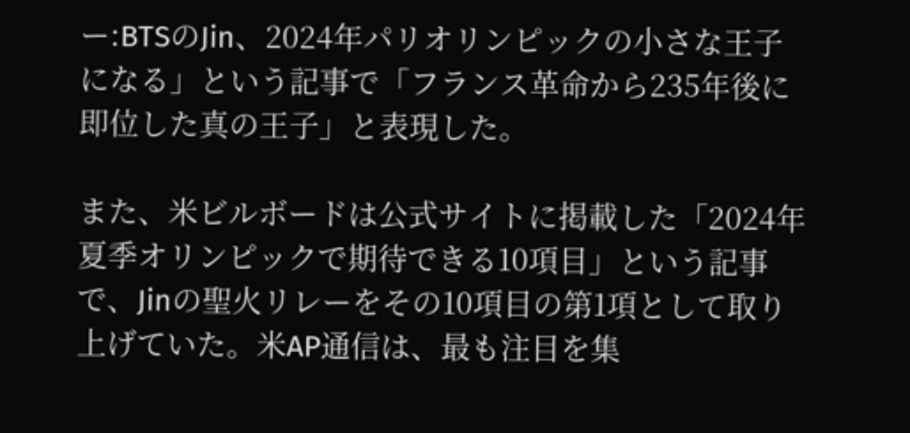ー:BTSのJin、2024年パリオリンピックの小さな王子になる」という記事で「フランス革命から235年後に即位した真の王子」と表現した。

また、米ビルボードは公式サイトに掲載した「2024年夏季オリンピックで期待できる10項目」という記事で、Jinの聖火リレーをその10項目の第1項として取り上げていた。米AP通信は、最も注目を集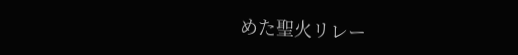めた聖火リレー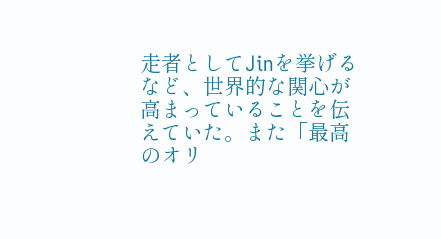走者としてJinを挙げるなど、世界的な関心が高まっていることを伝えていた。また「最高のオリ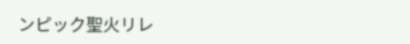ンピック聖火リレ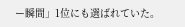ー瞬間」1位にも選ばれていた。